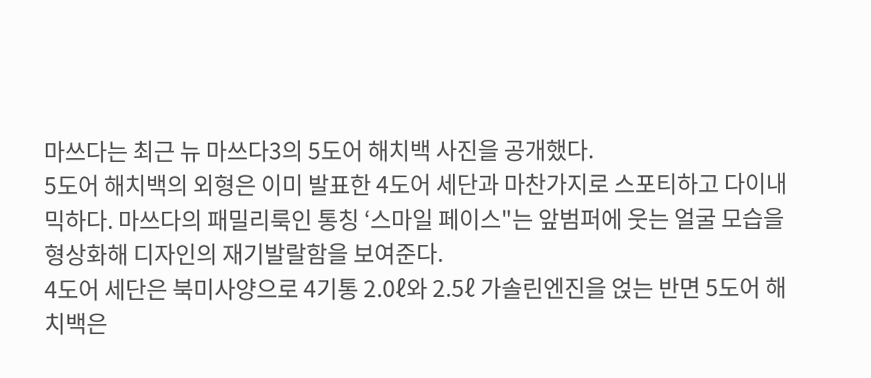마쓰다는 최근 뉴 마쓰다3의 5도어 해치백 사진을 공개했다.
5도어 해치백의 외형은 이미 발표한 4도어 세단과 마찬가지로 스포티하고 다이내믹하다. 마쓰다의 패밀리룩인 통칭 ‘스마일 페이스"는 앞범퍼에 웃는 얼굴 모습을 형상화해 디자인의 재기발랄함을 보여준다.
4도어 세단은 북미사양으로 4기통 2.0ℓ와 2.5ℓ 가솔린엔진을 얹는 반면 5도어 해치백은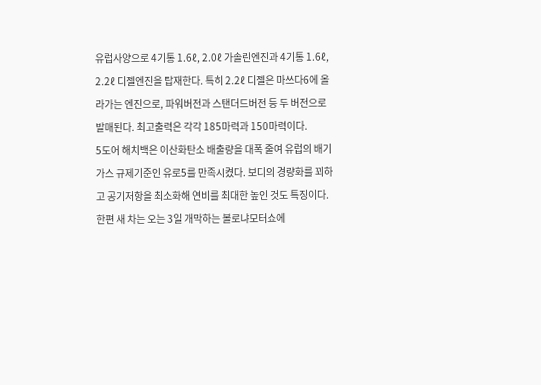유럽사양으로 4기통 1.6ℓ, 2.0ℓ 가솔린엔진과 4기통 1.6ℓ, 2.2ℓ 디젤엔진을 탑재한다. 특히 2.2ℓ 디젤은 마쓰다6에 올라가는 엔진으로, 파워버전과 스탠더드버전 등 두 버전으로 발매된다. 최고출력은 각각 185마력과 150마력이다.
5도어 해치백은 이산화탄소 배출량을 대폭 줄여 유럽의 배기가스 규제기준인 유로5를 만족시켰다. 보디의 경량화를 꾀하고 공기저항을 최소화해 연비를 최대한 높인 것도 특징이다.
한편 새 차는 오는 3일 개막하는 볼로냐모터쇼에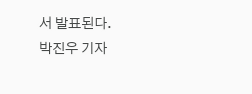서 발표된다.
박진우 기자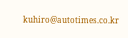kuhiro@autotimes.co.kr